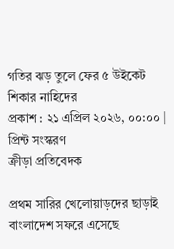গতির ঝড় তুলে ফের ৫ উইকেট শিকার নাহিদের
প্রকাশ : ২১ এপ্রিল ২০২৬, ০০:০০ | প্রিন্ট সংস্করণ
ক্রীড়া প্রতিবেদক

প্রথম সারির খেলোয়াড়দের ছাড়াই বাংলাদেশ সফরে এসেছে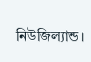নিউজিল্যান্ড।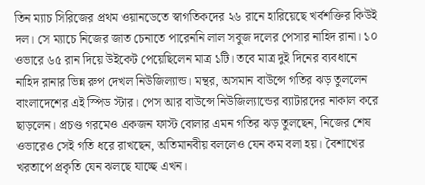তিন ম্যাচ সিরিজের প্রথম ওয়ানডেতে স্বাগতিকদের ২৬ রানে হারিয়েছে খর্বশক্তির কিউই দল। সে ম্যাচে নিজের জাত চেনাতে পারেননি লাল সবুজ দলের পেসার নাহিদ রানা। ১০ ওভারে ৬৫ রান দিয়ে উইকেট পেয়েছিলেন মাত্র ১টি। তবে মাত্র দুই দিনের ব্যবধানে নাহিদ রানার ভিন্ন রুপ দেখল নিউজিল্যান্ড। মন্থর, অসমান বাউন্সে গতির ঝড় তুললেন বাংলাদেশের এই স্পিড স্টার। পেস আর বাউন্সে নিউজিল্যান্ডের ব্যাটারদের নাকাল করে ছাড়লেন। প্রচণ্ড গরমেও একজন ফাস্ট বোলার এমন গতির ঝড় তুলছেন, নিজের শেষ ওভারেও সেই গতি ধরে রাখছেন, অতিমানবীয় বললেও যেন কম বলা হয়। বৈশাখের খরতাপে প্রকৃতি যেন ঝলছে যাচ্ছে এখন।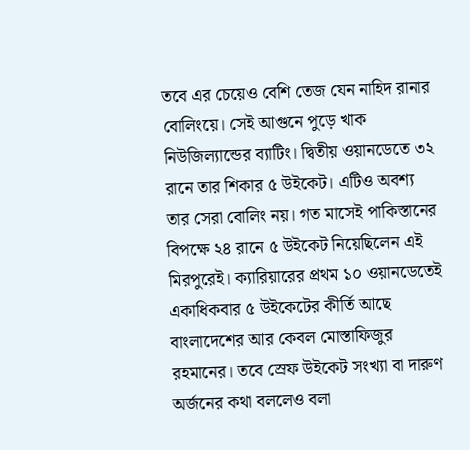তবে এর চেয়েও বেশি তেজ যেন নাহিদ রানার বোলিংয়ে। সেই আগুনে পুড়ে খাক নিউজিল্যান্ডের ব্যাটিং। দ্বিতীয় ওয়ানডেতে ৩২ রানে তার শিকার ৫ উইকেট। এটিও অবশ্য তার সেরা বোলিং নয়। গত মাসেই পাকিস্তানের বিপক্ষে ২৪ রানে ৫ উইকেট নিয়েছিলেন এই মিরপুরেই। ক্যারিয়ারের প্রথম ১০ ওয়ানডেতেই একাধিকবার ৫ উইকেটের কীর্তি আছে বাংলাদেশের আর কেবল মোস্তাফিজুর রহমানের। তবে স্রেফ উইকেট সংখ্যা বা দারুণ অর্জনের কথা বললেও বলা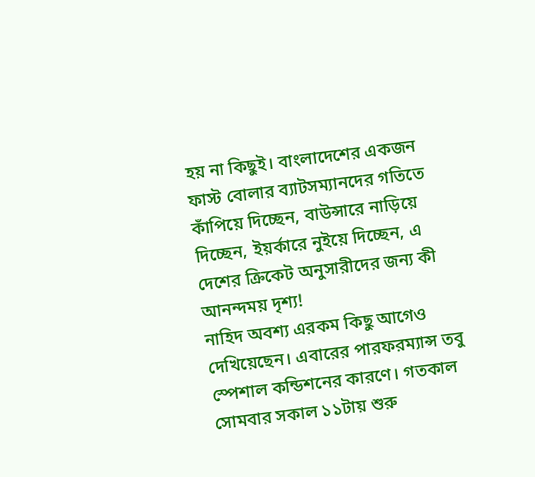হয় না কিছুই। বাংলাদেশের একজন ফাস্ট বোলার ব্যাটসম্যানদের গতিতে কাঁপিয়ে দিচ্ছেন, বাউন্সারে নাড়িয়ে দিচ্ছেন, ইয়র্কারে নুইয়ে দিচ্ছেন, এ দেশের ক্রিকেট অনুসারীদের জন্য কী আনন্দময় দৃশ্য!
নাহিদ অবশ্য এরকম কিছু আগেও দেখিয়েছেন। এবারের পারফরম্যান্স তবু স্পেশাল কন্ডিশনের কারণে। গতকাল সোমবার সকাল ১১টায় শুরু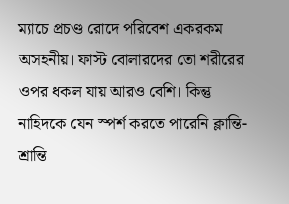ম্যাচে প্রচণ্ড রোদে পরিবেশ একরকম অসহনীয়। ফাস্ট বোলারদের তো শরীরের ওপর ধকল যায় আরও বেশি। কিন্তু নাহিদকে যেন স্পর্শ করতে পারেনি ক্লান্তি-শ্রান্তি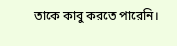তাকে কাবু করতে পারেনি।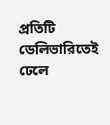প্রতিটি ডেলিভারিতেই ঢেলে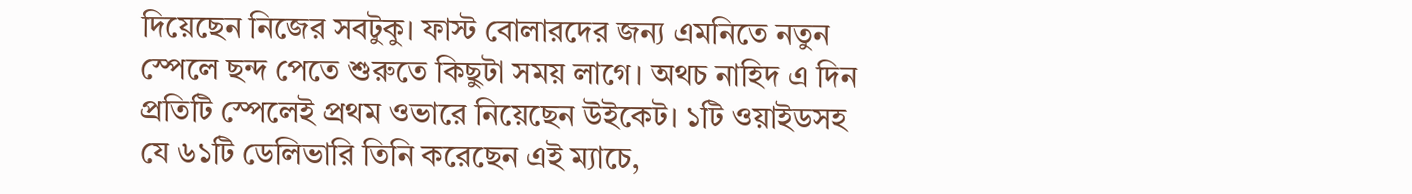দিয়েছেন নিজের সবটুকু। ফাস্ট বোলারদের জন্য এমনিতে নতুন স্পেলে ছন্দ পেতে শুরুতে কিছুটা সময় লাগে। অথচ নাহিদ এ দিন প্রতিটি স্পেলেই প্রথম ওভারে নিয়েছেন উইকেট। ১টি ওয়াইডসহ যে ৬১টি ডেলিভারি তিনি করেছেন এই ম্যাচে,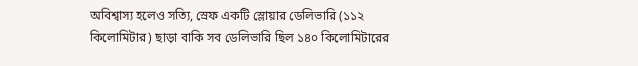অবিশ্বাস্য হলেও সত্যি, স্রেফ একটি স্লোয়ার ডেলিভারি (১১২ কিলোমিটার) ছাড়া বাকি সব ডেলিভারি ছিল ১৪০ কিলোমিটারের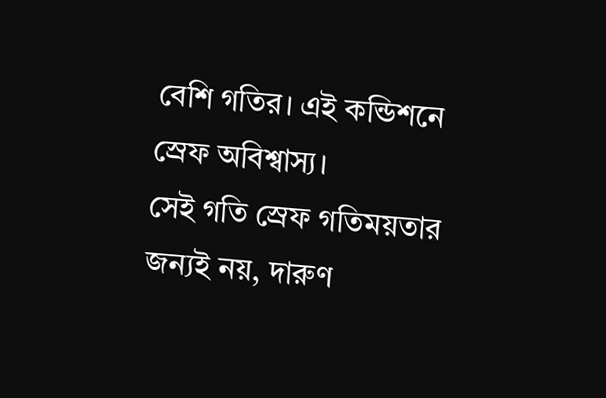বেশি গতির। এই কন্ডিশনে স্রেফ অবিশ্বাস্য।
সেই গতি স্রেফ গতিময়তার জন্যই নয়, দারুণ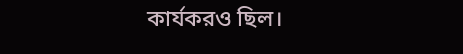কার্যকরও ছিল।